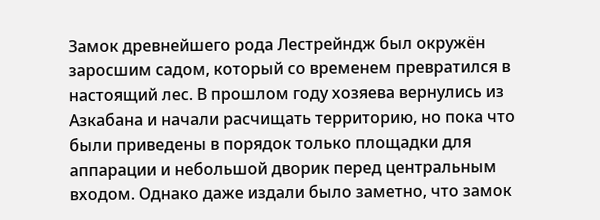Замок древнейшего рода Лестрейндж был окружён заросшим садом, который со временем превратился в настоящий лес. В прошлом году хозяева вернулись из Азкабана и начали расчищать территорию, но пока что были приведены в порядок только площадки для аппарации и небольшой дворик перед центральным входом. Однако даже издали было заметно, что замок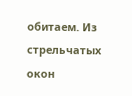обитаем. Из стрельчатых окон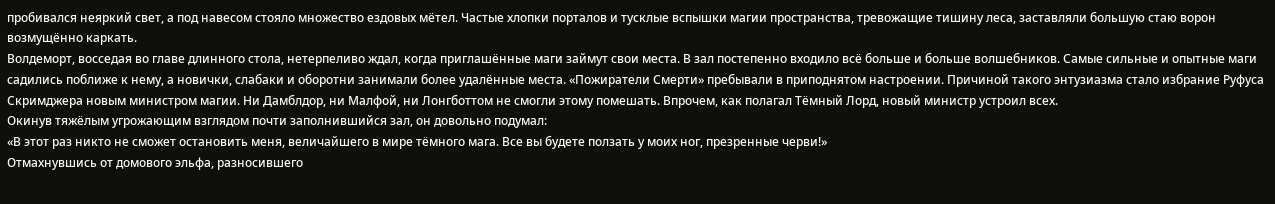пробивался неяркий свет, а под навесом стояло множество ездовых мётел. Частые хлопки порталов и тусклые вспышки магии пространства, тревожащие тишину леса, заставляли большую стаю ворон возмущённо каркать.
Волдеморт, восседая во главе длинного стола, нетерпеливо ждал, когда приглашённые маги займут свои места. В зал постепенно входило всё больше и больше волшебников. Самые сильные и опытные маги садились поближе к нему, а новички, слабаки и оборотни занимали более удалённые места. «Пожиратели Смерти» пребывали в приподнятом настроении. Причиной такого энтузиазма стало избрание Руфуса Скримджера новым министром магии. Ни Дамблдор, ни Малфой, ни Лонгботтом не смогли этому помешать. Впрочем, как полагал Тёмный Лорд, новый министр устроил всех.
Окинув тяжёлым угрожающим взглядом почти заполнившийся зал, он довольно подумал:
«В этот раз никто не сможет остановить меня, величайшего в мире тёмного мага. Все вы будете ползать у моих ног, презренные черви!»
Отмахнувшись от домового эльфа, разносившего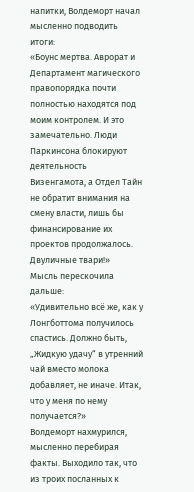напитки, Волдеморт начал мысленно подводить итоги:
«Боунс мертва. Аврорат и Департамент магического правопорядка почти полностью находятся под моим контролем. И это замечательно. Люди Паркинсона блокируют деятельность Визенгамота, а Отдел Тайн не обратит внимания на смену власти, лишь бы финансирование их проектов продолжалось. Двуличные твари!»
Мысль перескочила дальше:
«Удивительно всё же, как у Лонгботтома получилось спастись. Должно быть, „Жидкую удачу“ в утренний чай вместо молока добавляет, не иначе. Итак, что у меня по нему получается?»
Волдеморт нахмурился, мысленно перебирая факты. Выходило так, что из троих посланных к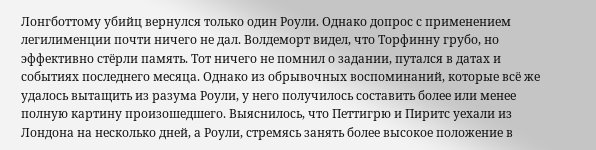Лонгботтому убийц вернулся только один Роули. Однако допрос с применением легилименции почти ничего не дал. Волдеморт видел, что Торфинну грубо, но эффективно стёрли память. Тот ничего не помнил о задании, путался в датах и событиях последнего месяца. Однако из обрывочных воспоминаний, которые всё же удалось вытащить из разума Роули, у него получилось составить более или менее полную картину произошедшего. Выяснилось, что Петтигрю и Пиритс уехали из Лондона на несколько дней, а Роули, стремясь занять более высокое положение в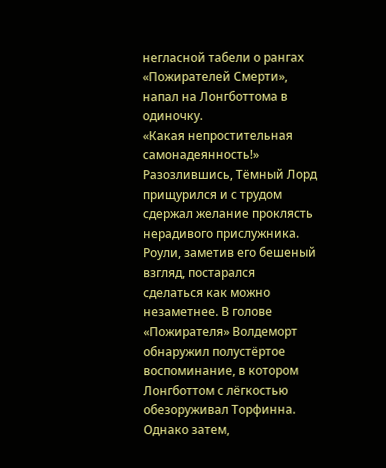негласной табели о рангах «Пожирателей Смерти», напал на Лонгботтома в одиночку.
«Какая непростительная самонадеянность!»
Разозлившись, Тёмный Лорд прищурился и с трудом сдержал желание проклясть нерадивого прислужника. Роули, заметив его бешеный взгляд, постарался сделаться как можно незаметнее. В голове «Пожирателя» Волдеморт обнаружил полустёртое воспоминание, в котором Лонгботтом с лёгкостью обезоруживал Торфинна. Однако затем,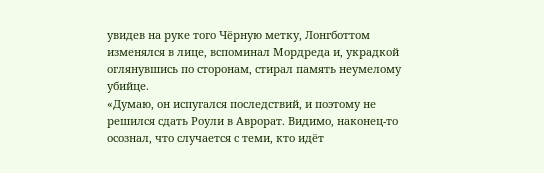увидев на руке того Чёрную метку, Лонгботтом изменялся в лице, вспоминал Мордреда и, украдкой оглянувшись по сторонам, стирал память неумелому убийце.
«Думаю, он испугался последствий, и поэтому не решился сдать Роули в Аврорат. Видимо, наконец-то осознал, что случается с теми, кто идёт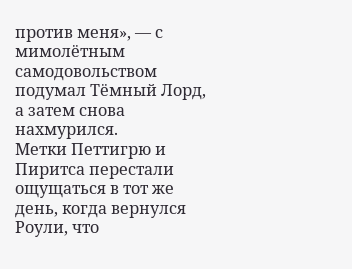против меня», — с мимолётным самодовольством подумал Тёмный Лорд, а затем снова нахмурился.
Метки Петтигрю и Пиритса перестали ощущаться в тот же день, когда вернулся Роули, что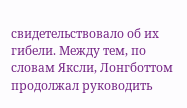свидетельствовало об их гибели. Между тем, по словам Яксли, Лонгботтом продолжал руководить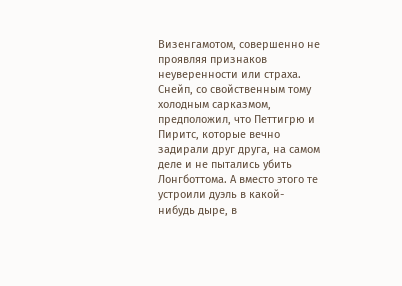Визенгамотом, совершенно не проявляя признаков неуверенности или страха. Снейп, со свойственным тому холодным сарказмом, предположил, что Петтигрю и Пиритс, которые вечно задирали друг друга, на самом деле и не пытались убить Лонгботтома. А вместо этого те устроили дуэль в какой-нибудь дыре, в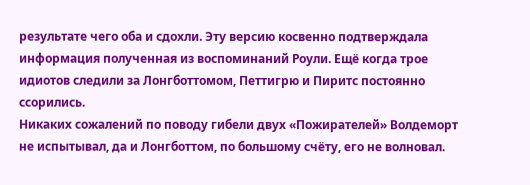результате чего оба и сдохли. Эту версию косвенно подтверждала информация полученная из воспоминаний Роули. Ещё когда трое идиотов следили за Лонгботтомом, Петтигрю и Пиритс постоянно ссорились.
Никаких сожалений по поводу гибели двух «Пожирателей» Волдеморт не испытывал, да и Лонгботтом, по большому счёту, его не волновал.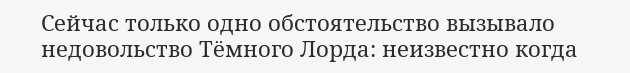Сейчас только одно обстоятельство вызывало недовольство Тёмного Лорда: неизвестно когда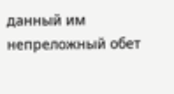данный им непреложный обет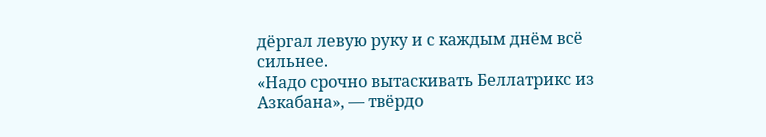дёргал левую руку и с каждым днём всё сильнее.
«Надо срочно вытаскивать Беллатрикс из Азкабана», — твёрдо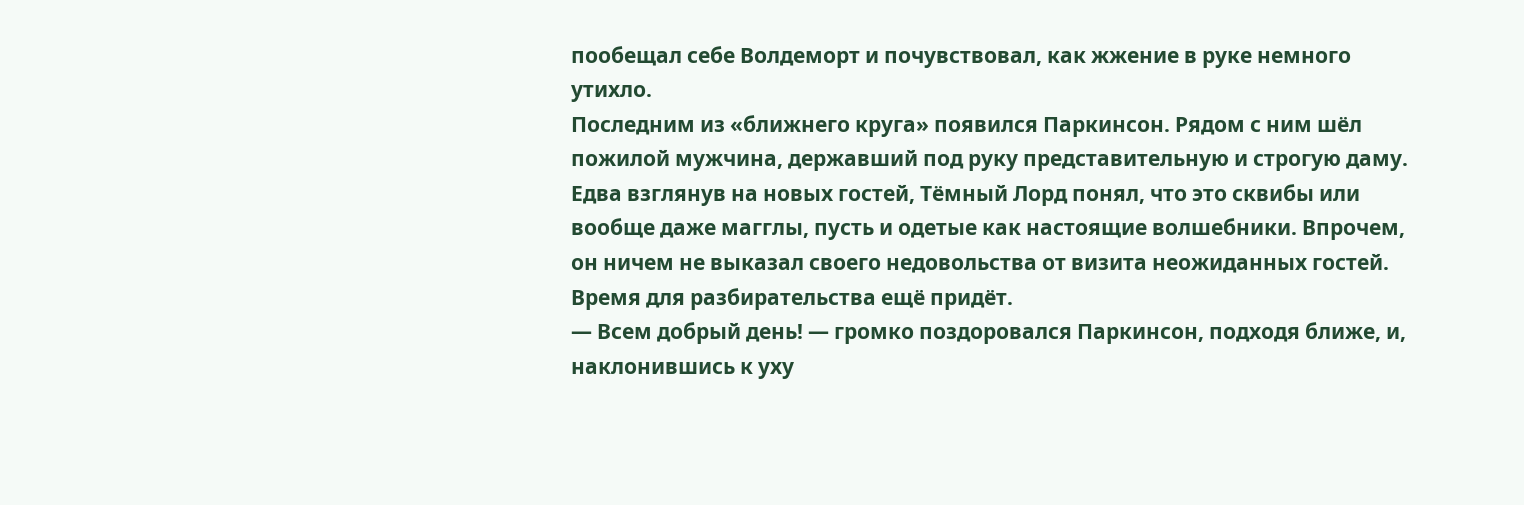пообещал себе Волдеморт и почувствовал, как жжение в руке немного утихло.
Последним из «ближнего круга» появился Паркинсон. Рядом с ним шёл пожилой мужчина, державший под руку представительную и строгую даму. Едва взглянув на новых гостей, Тёмный Лорд понял, что это сквибы или вообще даже магглы, пусть и одетые как настоящие волшебники. Впрочем, он ничем не выказал своего недовольства от визита неожиданных гостей. Время для разбирательства ещё придёт.
— Всем добрый день! — громко поздоровался Паркинсон, подходя ближе, и, наклонившись к уху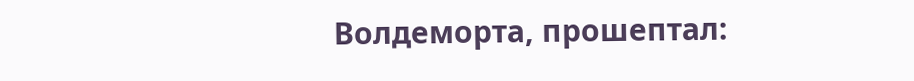Волдеморта, прошептал: